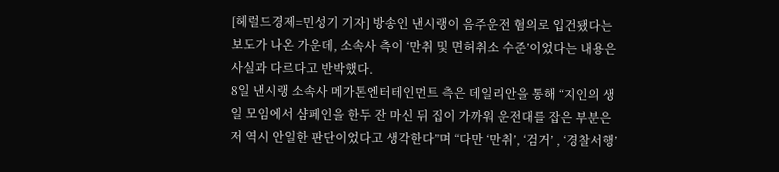[헤럴드경제=민성기 기자] 방송인 낸시랭이 음주운전 혐의로 입건됐다는 보도가 나온 가운데, 소속사 측이 ‘만취 및 면허취소 수준’이었다는 내용은 사실과 다르다고 반박했다.
8일 낸시랭 소속사 메가톤엔터테인먼트 측은 데일리안을 통해 “지인의 생일 모임에서 샴페인을 한두 잔 마신 뒤 집이 가까워 운전대를 잡은 부분은 저 역시 안일한 판단이었다고 생각한다”며 “다만 ‘만취’, ‘검거’ , ‘경찰서행’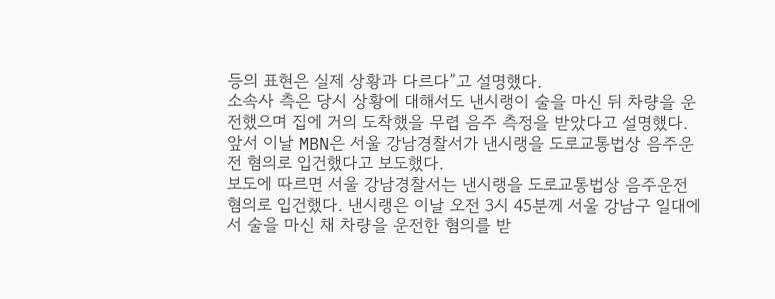등의 표현은 실제 상황과 다르다”고 설명했다.
소속사 측은 당시 상황에 대해서도 낸시랭이 술을 마신 뒤 차량을 운전했으며 집에 거의 도착했을 무렵 음주 측정을 받았다고 설명했다.
앞서 이날 MBN은 서울 강남경찰서가 낸시랭을 도로교통법상 음주운전 혐의로 입건했다고 보도했다.
보도에 따르면 서울 강남경찰서는 낸시랭을 도로교통법상 음주운전 혐의로 입건했다. 낸시랭은 이날 오전 3시 45분께 서울 강남구 일대에서 술을 마신 채 차량을 운전한 혐의를 받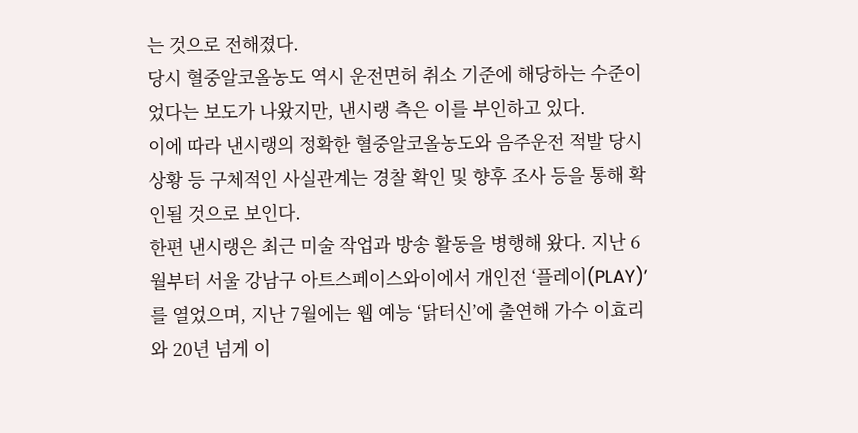는 것으로 전해졌다.
당시 혈중알코올농도 역시 운전면허 취소 기준에 해당하는 수준이었다는 보도가 나왔지만, 낸시랭 측은 이를 부인하고 있다.
이에 따라 낸시랭의 정확한 혈중알코올농도와 음주운전 적발 당시 상황 등 구체적인 사실관계는 경찰 확인 및 향후 조사 등을 통해 확인될 것으로 보인다.
한편 낸시랭은 최근 미술 작업과 방송 활동을 병행해 왔다. 지난 6월부터 서울 강남구 아트스페이스와이에서 개인전 ‘플레이(PLAY)’를 열었으며, 지난 7월에는 웹 예능 ‘닭터신’에 출연해 가수 이효리와 20년 넘게 이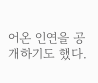어온 인연을 공개하기도 했다.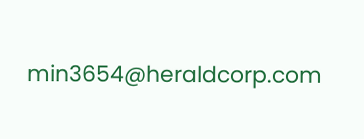min3654@heraldcorp.com